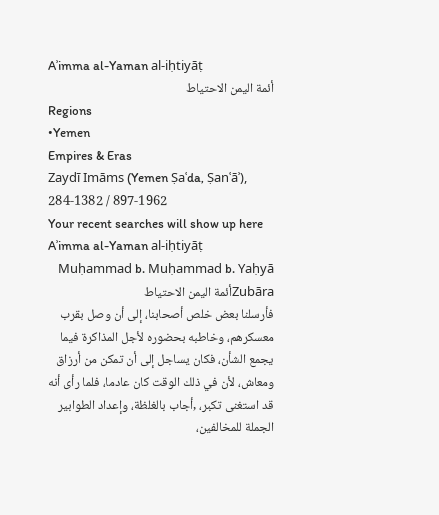Aʾimma al-Yaman al-iḥtiyāṭ
أئمة اليمن الاحتياط
Regions
•Yemen
Empires & Eras
Zaydī Imāms (Yemen Ṣaʿda, Ṣanʿāʾ), 284-1382 / 897-1962
Your recent searches will show up here
Aʾimma al-Yaman al-iḥtiyāṭ
Muḥammad b. Muḥammad b. Yaḥyā Zubāraأئمة اليمن الاحتياط
فأرسلنا بعض خلص أصحابنا، إلى أن وصل بقرب معسكرهم، وخاطبه بحضوره لأجل المذاكرة فيما يجمع الشأن، فكان يساجل إلى أن تمكن من أرزاق ومعاش، لأن في ذلك الوقت كان عادما، فلما رأى أنه قد استغنى تكبر، ,أجاب بالغلظة، وإعداد الطوابير الجملة للمخالفين،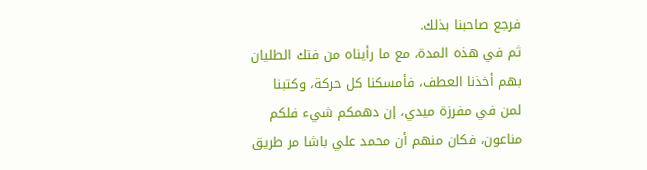فرجع صاحبنا بذلك.
ثم في هذه المدة، مع ما رأيناه من فتك الطليان بهم أخذنا العطف، فأمسكنا كل حركة، وكتبنا لمن في مفرزة ميدي، إن دهمكم شيء فلكم مناعون، فكان منهم أن محمد علي باشا مر طريق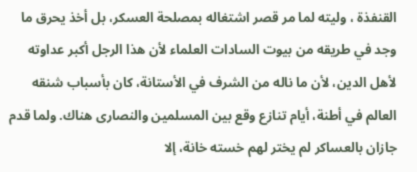القنفذة ، وليته لما مر قصر اشتغاله بمصلحة العسكر، بل أخذ يحرق ما وجد في طريقه من بيوت السادات العلماء لأن هذا الرجل أكبر عداوته لأهل الدين، لأن ما ناله من الشرف في الأستانة، كان بأسباب شنقه العالم في أطنة، أيام تنازع وقع بين المسلمين والنصارى هناك. ولما قدم جازان بالعساكر لم يختر لهم خسته خانة، إلا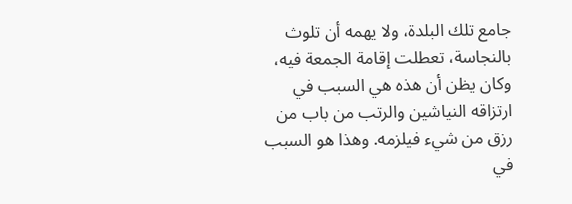جامع تلك البلدة، ولا يهمه أن تلوث بالنجاسة، تعطلت إقامة الجمعة فيه، وكان يظن أن هذه هي السبب في ارتزاقه النياشين والرتب من باب من رزق من شيء فيلزمه. وهذا هو السبب في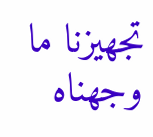تجهيزنا ما وجهناه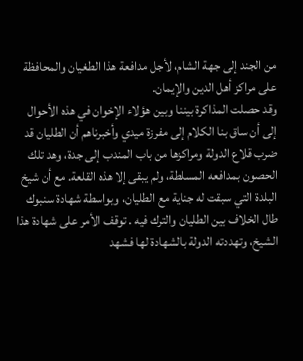من الجند إلى جهة الشام، لأجل مدافعة هذا الطغيان والمحافظة على مراكز أهل الدين والإيمان.
وقد حصلت المذاكرة بيننا وبين هؤلاء الإخوان في هذه الأحوال إلى أن ساق بنا الكلام إلى مفرزة ميدي وأخبرناهم أن الطليان قد ضرب قلاع الدولة ومراكزها من باب المندب إلى جدة، وهد تلك الحصون بمدافعه المسلطة، ولم يبقى إلا هذه القلعة. مع أن شيخ البلدة التي سبقت له جناية مع الطليان، وبواسطة شهادة سنبوك طال الخلاف بين الطليان والترك فيه . توقف الأمر على شهادة هذا الشيخ، وتهددته الدولة بالشهادة لها فشهد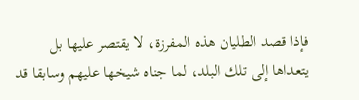فإذا قصد الطليان هذه المفرزة، لا يقتصر عليها بل يتعداها إلى تلك البلد، لما جناه شيخها عليهم وسابقا قد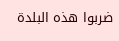ضربوا هذه البلدة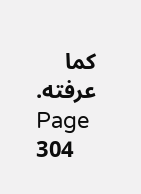كما عرفته.
Page 304